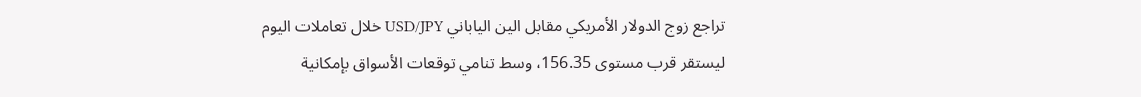تراجع زوج الدولار الأمريكي مقابل الين الياباني USD/JPY خلال تعاملات اليوم ليستقر قرب مستوى 156.35، وسط تنامي توقعات الأسواق بإمكانية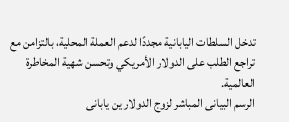تدخل السلطات اليابانية مجددًا لدعم العملة المحلية، بالتزامن مع تراجع الطلب على الدولار الأمريكي وتحسن شهية المخاطرة العالمية.
الرسم البيانى المباشر لزوج الدولار ين يابانى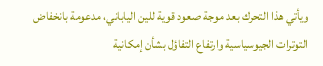ويأتي هذا التحرك بعد موجة صعود قوية للين الياباني، مدعومة بانخفاض التوترات الجيوسياسية وارتفاع التفاؤل بشأن إمكانية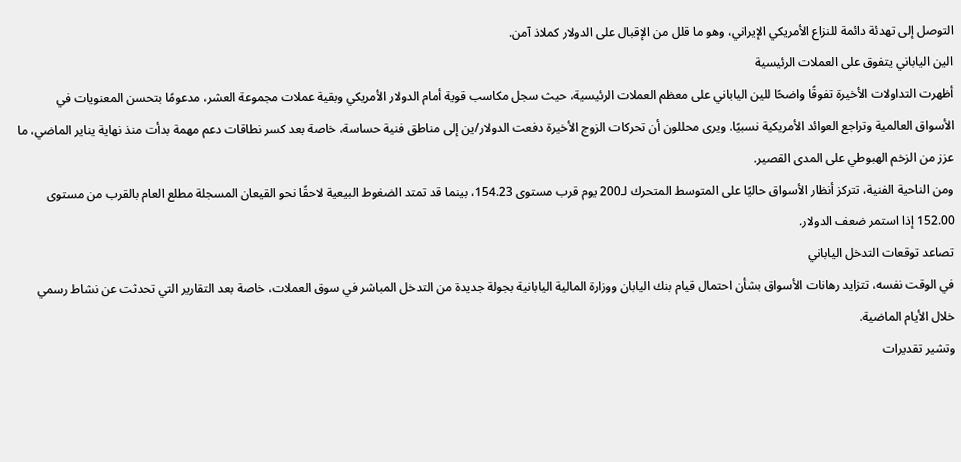التوصل إلى تهدئة دائمة للنزاع الأمريكي الإيراني، وهو ما قلل من الإقبال على الدولار كملاذ آمن.
الين الياباني يتفوق على العملات الرئيسية
أظهرت التداولات الأخيرة تفوقًا واضحًا للين الياباني على معظم العملات الرئيسية، حيث سجل مكاسب قوية أمام الدولار الأمريكي وبقية عملات مجموعة العشر، مدعومًا بتحسن المعنويات في الأسواق العالمية وتراجع العوائد الأمريكية نسبيًا. ويرى محللون أن تحركات الزوج الأخيرة دفعت الدولار/ين إلى مناطق فنية حساسة، خاصة بعد كسر نطاقات دعم مهمة بدأت منذ نهاية يناير الماضي، ما عزز من الزخم الهبوطي على المدى القصير.
ومن الناحية الفنية، تتركز أنظار الأسواق حاليًا على المتوسط المتحرك لـ200 يوم قرب مستوى 154.23، بينما قد تمتد الضغوط البيعية لاحقًا نحو القيعان المسجلة مطلع العام بالقرب من مستوى 152.00 إذا استمر ضعف الدولار.
تصاعد توقعات التدخل الياباني
في الوقت نفسه، تتزايد رهانات الأسواق بشأن احتمال قيام بنك اليابان ووزارة المالية اليابانية بجولة جديدة من التدخل المباشر في سوق العملات، خاصة بعد التقارير التي تحدثت عن نشاط رسمي خلال الأيام الماضية.
وتشير تقديرات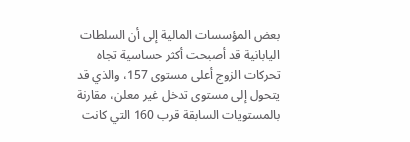بعض المؤسسات المالية إلى أن السلطات اليابانية قد أصبحت أكثر حساسية تجاه تحركات الزوج أعلى مستوى 157، والذي قد يتحول إلى مستوى تدخل غير معلن، مقارنة بالمستويات السابقة قرب 160 التي كانت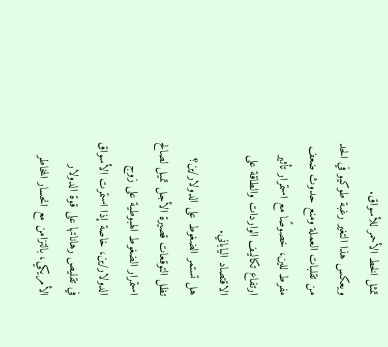تمثل الخط الأحمر للأسواق.
ويعكس هذا التغير رغبة طوكيو في الحد من تقلبات العملة ومنع حدوث ضعف مفرط للين، خصوصًا مع استمرار تأثير ارتفاع تكاليف الواردات والطاقة على الاقتصاد الياباني.
هل تستمر الضغوط على الدولار/ين؟
تظل التوقعات قصيرة الأجل تميل لصالح استمرار الضغوط الهبوطية على زوج الدولار/ين، خاصة إذا استمرت الأسواق في تقليص رهاناتها على قوة الدولار الأمريكي، بالتزامن مع انحسار المخاطر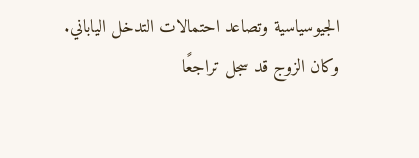الجيوسياسية وتصاعد احتمالات التدخل الياباني.
وكان الزوج قد سجل تراجعًا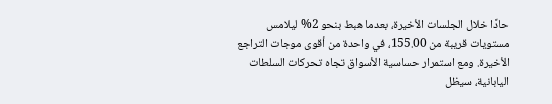حادًا خلال الجلسات الأخيرة، بعدما هبط بنحو 2% ليلامس مستويات قريبة من 155.00، في واحدة من أقوى موجات التراجع الأخيرة. ومع استمرار حساسية الأسواق تجاه تحركات السلطات اليابانية، سيظل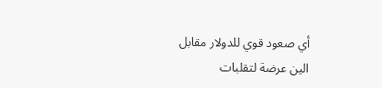أي صعود قوي للدولار مقابل الين عرضة لتقلبات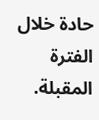حادة خلال الفترة المقبلة.